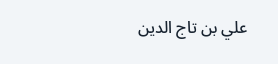علي بن تاج الدين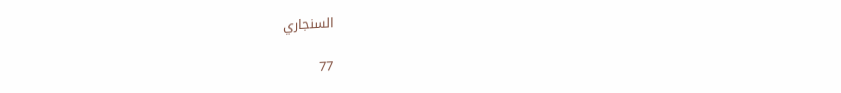السنجاري

77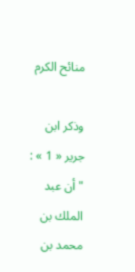منائح الكرم

وذكر ابن جرير « 1 » : " أن عبد الملك بن محمد بن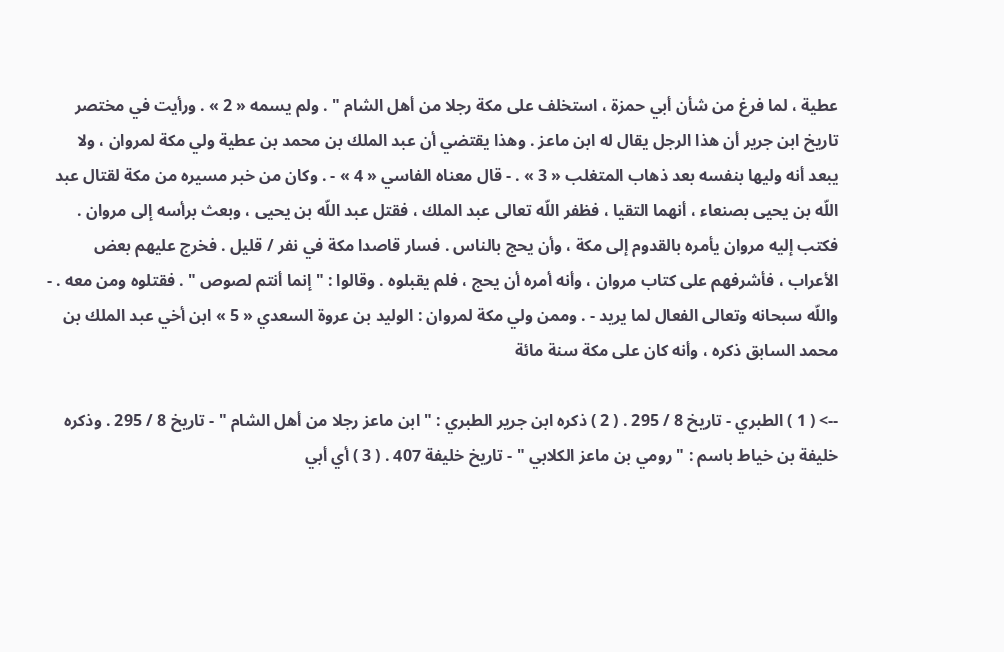عطية ، لما فرغ من شأن أبي حمزة ، استخلف على مكة رجلا من أهل الشام " . ولم يسمه « 2 » . ورأيت في مختصر تاريخ ابن جرير أن هذا الرجل يقال له ابن ماعز . وهذا يقتضي أن عبد الملك بن محمد بن عطية ولي مكة لمروان ، ولا يبعد أنه وليها بنفسه بعد ذهاب المتغلب « 3 » . - قال معناه الفاسي « 4 » - . وكان من خبر مسيره من مكة لقتال عبد اللّه بن يحيى بصنعاء ، أنهما التقيا ، فظفر اللّه تعالى عبد الملك ، فقتل عبد اللّه بن يحيى ، وبعث برأسه إلى مروان . فكتب إليه مروان يأمره بالقدوم إلى مكة ، وأن يحج بالناس . فسار قاصدا مكة في نفر / قليل . فخرج عليهم بعض الأعراب ، فأشرفهم على كتاب مروان ، وأنه أمره أن يحج ، فلم يقبلوه . وقالوا : " إنما أنتم لصوص " . فقتلوه ومن معه . - واللّه سبحانه وتعالى الفعال لما يريد - . وممن ولي مكة لمروان : الوليد بن عروة السعدي « 5 » ابن أخي عبد الملك بن محمد السابق ذكره ، وأنه كان على مكة سنة مائة

--> ( 1 ) الطبري - تاريخ 8 / 295 . ( 2 ) ذكره ابن جرير الطبري : " ابن ماعز رجلا من أهل الشام " - تاريخ 8 / 295 . وذكره خليفة بن خياط باسم : " رومي بن ماعز الكلابي " - تاريخ خليفة 407 . ( 3 ) أي أبي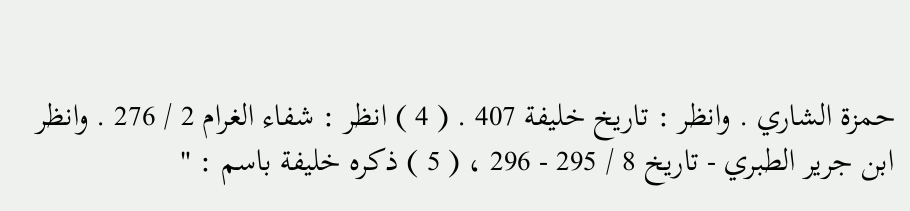حمزة الشاري . وانظر : تاريخ خليفة 407 . ( 4 ) انظر : شفاء الغرام 2 / 276 . وانظر ابن جرير الطبري - تاريخ 8 / 295 - 296 ، ( 5 ) ذكره خليفة باسم : "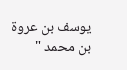يوسف بن عروة بن محمد "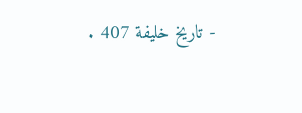- تاريخ خليفة 407 .